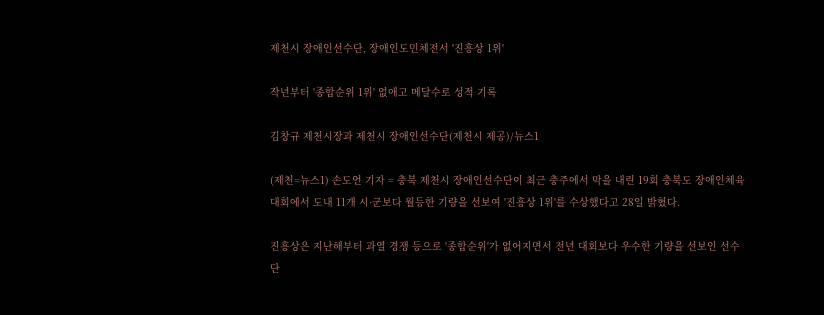제천시 장애인선수단, 장애인도민체전서 '진흥상 1위'

작년부터 '종합순위 1위' 없애고 메달수로 성적 기록

김창규 제천시장과 제천시 장애인선수단(제천시 제공)/뉴스1

(제천=뉴스1) 손도언 기자 = 충북 제천시 장애인선수단이 최근 충주에서 막을 내린 19회 충북도 장애인체육대회에서 도내 11개 시·군보다 월등한 기량을 선보여 '진흥상 1위'를 수상했다고 28일 밝혔다.

진흥상은 지난해부터 과열 경쟁 등으로 '종합순위'가 없어지면서 전년 대회보다 우수한 기량을 선보인 선수단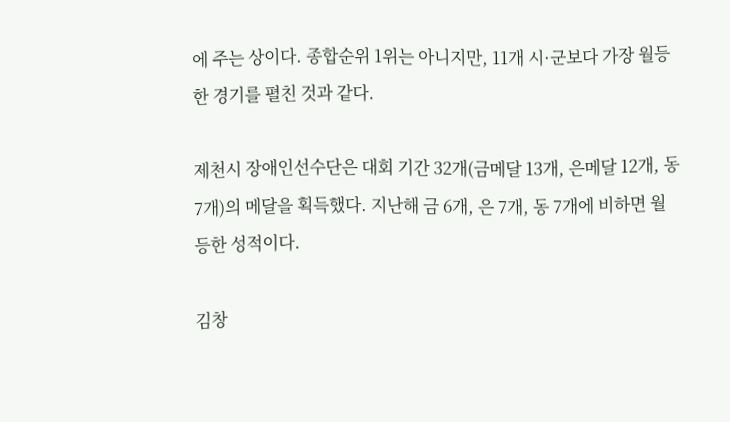에 주는 상이다. 종합순위 1위는 아니지만, 11개 시·군보다 가장 월등한 경기를 펼친 것과 같다.

제천시 장애인선수단은 대회 기간 32개(금메달 13개, 은메달 12개, 동 7개)의 메달을 획득했다. 지난해 금 6개, 은 7개, 동 7개에 비하면 월등한 성적이다.

김창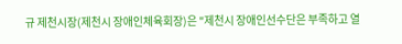규 제천시장(제천시 장애인체육회장)은 "제천시 장애인선수단은 부족하고 열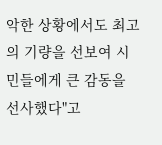악한 상황에서도 최고의 기량을 선보여 시민들에게 큰 감동을 선사했다"고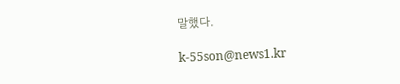말했다.

k-55son@news1.kr